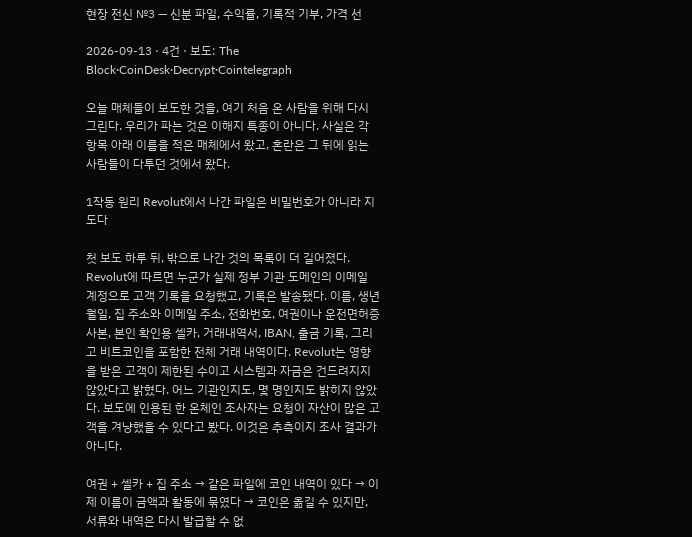현장 전신 №3 — 신분 파일, 수익률, 기록적 기부, 가격 선

2026-09-13 · 4건 · 보도: The Block·CoinDesk·Decrypt·Cointelegraph

오늘 매체들이 보도한 것을, 여기 처음 온 사람을 위해 다시 그린다. 우리가 파는 것은 이해지 특종이 아니다. 사실은 각 항목 아래 이름을 적은 매체에서 왔고, 혼란은 그 뒤에 읽는 사람들이 다투던 것에서 왔다.

1작동 원리 Revolut에서 나간 파일은 비밀번호가 아니라 지도다

첫 보도 하루 뒤, 밖으로 나간 것의 목록이 더 길어졌다. Revolut에 따르면 누군가 실제 정부 기관 도메인의 이메일 계정으로 고객 기록을 요청했고, 기록은 발송됐다. 이름, 생년월일, 집 주소와 이메일 주소, 전화번호, 여권이나 운전면허증 사본, 본인 확인용 셀카, 거래내역서, IBAN, 출금 기록, 그리고 비트코인을 포함한 전체 거래 내역이다. Revolut는 영향을 받은 고객이 제한된 수이고 시스템과 자금은 건드려지지 않았다고 밝혔다. 어느 기관인지도, 몇 명인지도 밝히지 않았다. 보도에 인용된 한 온체인 조사자는 요청이 자산이 많은 고객을 겨냥했을 수 있다고 봤다. 이것은 추측이지 조사 결과가 아니다.

여권 + 셀카 + 집 주소 → 같은 파일에 코인 내역이 있다 → 이제 이름이 금액과 활동에 묶였다 → 코인은 옮길 수 있지만, 서류와 내역은 다시 발급할 수 없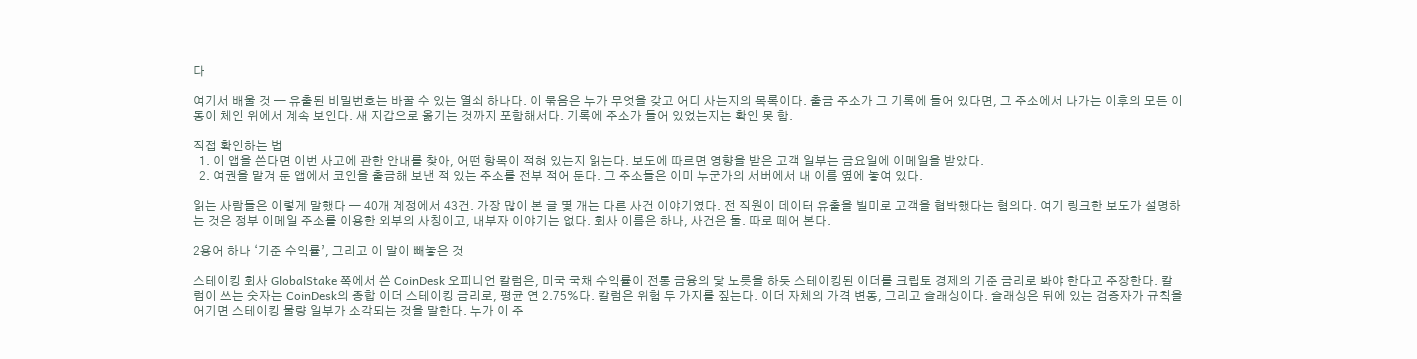다

여기서 배울 것 — 유출된 비밀번호는 바꿀 수 있는 열쇠 하나다. 이 묶음은 누가 무엇을 갖고 어디 사는지의 목록이다. 출금 주소가 그 기록에 들어 있다면, 그 주소에서 나가는 이후의 모든 이동이 체인 위에서 계속 보인다. 새 지갑으로 옮기는 것까지 포함해서다. 기록에 주소가 들어 있었는지는 확인 못 함.

직접 확인하는 법
  1. 이 앱을 쓴다면 이번 사고에 관한 안내를 찾아, 어떤 항목이 적혀 있는지 읽는다. 보도에 따르면 영향을 받은 고객 일부는 금요일에 이메일을 받았다.
  2. 여권을 맡겨 둔 앱에서 코인을 출금해 보낸 적 있는 주소를 전부 적어 둔다. 그 주소들은 이미 누군가의 서버에서 내 이름 옆에 놓여 있다.

읽는 사람들은 이렇게 말했다 — 40개 계정에서 43건. 가장 많이 본 글 몇 개는 다른 사건 이야기였다. 전 직원이 데이터 유출을 빌미로 고객을 협박했다는 혐의다. 여기 링크한 보도가 설명하는 것은 정부 이메일 주소를 이용한 외부의 사칭이고, 내부자 이야기는 없다. 회사 이름은 하나, 사건은 둘. 따로 떼어 본다.

2용어 하나 ‘기준 수익률’, 그리고 이 말이 빼놓은 것

스테이킹 회사 GlobalStake 쪽에서 쓴 CoinDesk 오피니언 칼럼은, 미국 국채 수익률이 전통 금융의 닻 노릇을 하듯 스테이킹된 이더를 크립토 경제의 기준 금리로 봐야 한다고 주장한다. 칼럼이 쓰는 숫자는 CoinDesk의 종합 이더 스테이킹 금리로, 평균 연 2.75%다. 칼럼은 위험 두 가지를 짚는다. 이더 자체의 가격 변동, 그리고 슬래싱이다. 슬래싱은 뒤에 있는 검증자가 규칙을 어기면 스테이킹 물량 일부가 소각되는 것을 말한다. 누가 이 주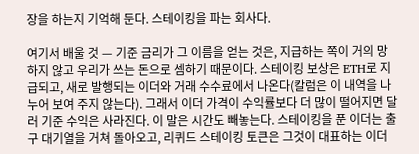장을 하는지 기억해 둔다. 스테이킹을 파는 회사다.

여기서 배울 것 — 기준 금리가 그 이름을 얻는 것은, 지급하는 쪽이 거의 망하지 않고 우리가 쓰는 돈으로 셈하기 때문이다. 스테이킹 보상은 ETH로 지급되고, 새로 발행되는 이더와 거래 수수료에서 나온다(칼럼은 이 내역을 나누어 보여 주지 않는다). 그래서 이더 가격이 수익률보다 더 많이 떨어지면 달러 기준 수익은 사라진다. 이 말은 시간도 빼놓는다. 스테이킹을 푼 이더는 출구 대기열을 거쳐 돌아오고, 리퀴드 스테이킹 토큰은 그것이 대표하는 이더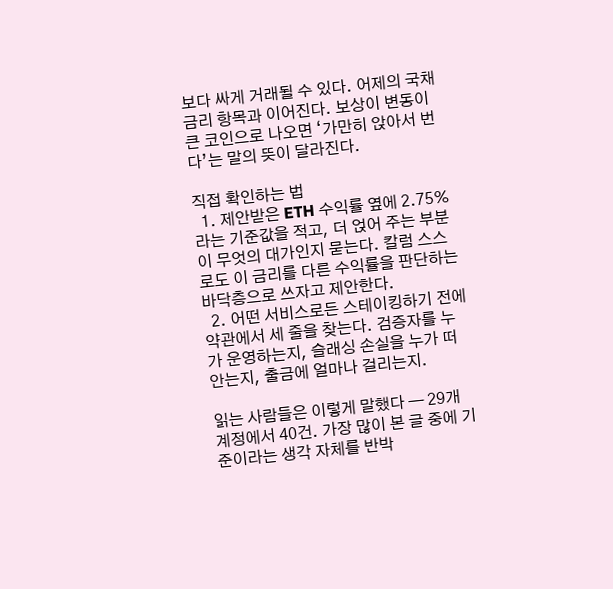보다 싸게 거래될 수 있다. 어제의 국채 금리 항목과 이어진다. 보상이 변동이 큰 코인으로 나오면 ‘가만히 앉아서 번다’는 말의 뜻이 달라진다.

직접 확인하는 법
  1. 제안받은 ETH 수익률 옆에 2.75%라는 기준값을 적고, 더 얹어 주는 부분이 무엇의 대가인지 묻는다. 칼럼 스스로도 이 금리를 다른 수익률을 판단하는 바닥층으로 쓰자고 제안한다.
  2. 어떤 서비스로든 스테이킹하기 전에 약관에서 세 줄을 찾는다. 검증자를 누가 운영하는지, 슬래싱 손실을 누가 떠안는지, 출금에 얼마나 걸리는지.

읽는 사람들은 이렇게 말했다 — 29개 계정에서 40건. 가장 많이 본 글 중에 기준이라는 생각 자체를 반박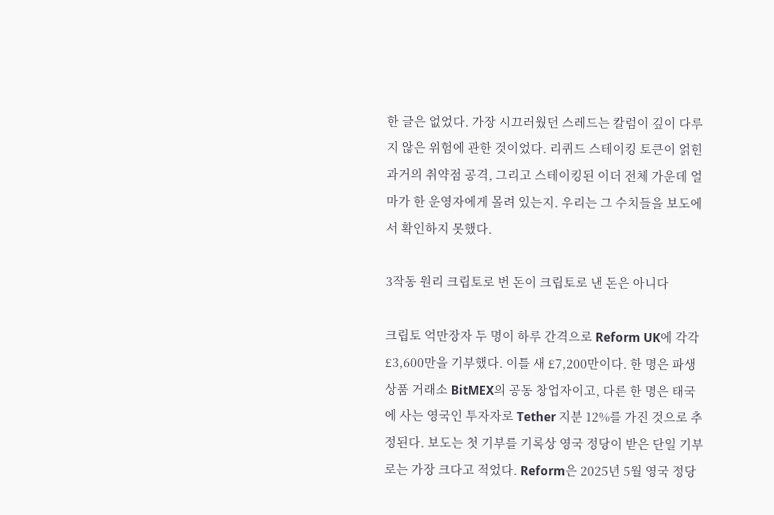한 글은 없었다. 가장 시끄러웠던 스레드는 칼럼이 깊이 다루지 않은 위험에 관한 것이었다. 리퀴드 스테이킹 토큰이 얽힌 과거의 취약점 공격, 그리고 스테이킹된 이더 전체 가운데 얼마가 한 운영자에게 몰려 있는지. 우리는 그 수치들을 보도에서 확인하지 못했다.

3작동 원리 크립토로 번 돈이 크립토로 낸 돈은 아니다

크립토 억만장자 두 명이 하루 간격으로 Reform UK에 각각 £3,600만을 기부했다. 이틀 새 £7,200만이다. 한 명은 파생상품 거래소 BitMEX의 공동 창업자이고, 다른 한 명은 태국에 사는 영국인 투자자로 Tether 지분 12%를 가진 것으로 추정된다. 보도는 첫 기부를 기록상 영국 정당이 받은 단일 기부로는 가장 크다고 적었다. Reform은 2025년 5월 영국 정당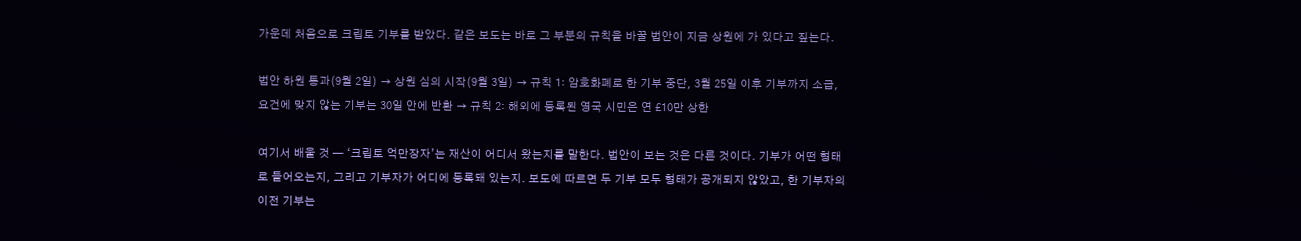가운데 처음으로 크립토 기부를 받았다. 같은 보도는 바로 그 부분의 규칙을 바꿀 법안이 지금 상원에 가 있다고 짚는다.

법안 하원 통과(9월 2일) → 상원 심의 시작(9월 3일) → 규칙 1: 암호화폐로 한 기부 중단, 3월 25일 이후 기부까지 소급, 요건에 맞지 않는 기부는 30일 안에 반환 → 규칙 2: 해외에 등록된 영국 시민은 연 £10만 상한

여기서 배울 것 — ‘크립토 억만장자’는 재산이 어디서 왔는지를 말한다. 법안이 보는 것은 다른 것이다. 기부가 어떤 형태로 들어오는지, 그리고 기부자가 어디에 등록돼 있는지. 보도에 따르면 두 기부 모두 형태가 공개되지 않았고, 한 기부자의 이전 기부는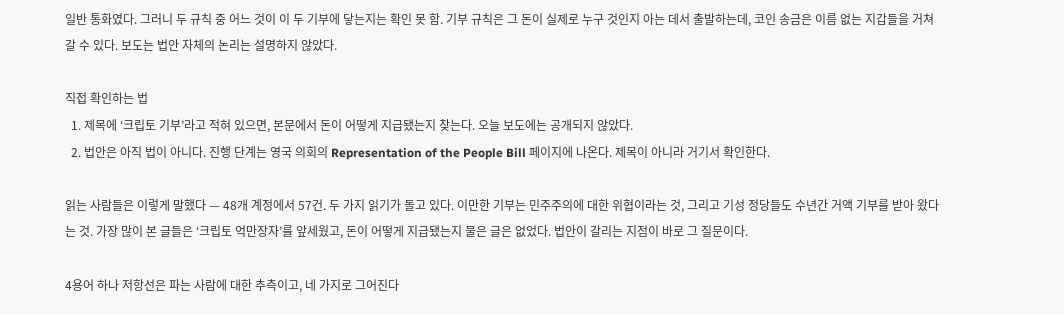일반 통화였다. 그러니 두 규칙 중 어느 것이 이 두 기부에 닿는지는 확인 못 함. 기부 규칙은 그 돈이 실제로 누구 것인지 아는 데서 출발하는데, 코인 송금은 이름 없는 지갑들을 거쳐 갈 수 있다. 보도는 법안 자체의 논리는 설명하지 않았다.

직접 확인하는 법
  1. 제목에 ‘크립토 기부’라고 적혀 있으면, 본문에서 돈이 어떻게 지급됐는지 찾는다. 오늘 보도에는 공개되지 않았다.
  2. 법안은 아직 법이 아니다. 진행 단계는 영국 의회의 Representation of the People Bill 페이지에 나온다. 제목이 아니라 거기서 확인한다.

읽는 사람들은 이렇게 말했다 — 48개 계정에서 57건. 두 가지 읽기가 돌고 있다. 이만한 기부는 민주주의에 대한 위협이라는 것, 그리고 기성 정당들도 수년간 거액 기부를 받아 왔다는 것. 가장 많이 본 글들은 ‘크립토 억만장자’를 앞세웠고, 돈이 어떻게 지급됐는지 물은 글은 없었다. 법안이 갈리는 지점이 바로 그 질문이다.

4용어 하나 저항선은 파는 사람에 대한 추측이고, 네 가지로 그어진다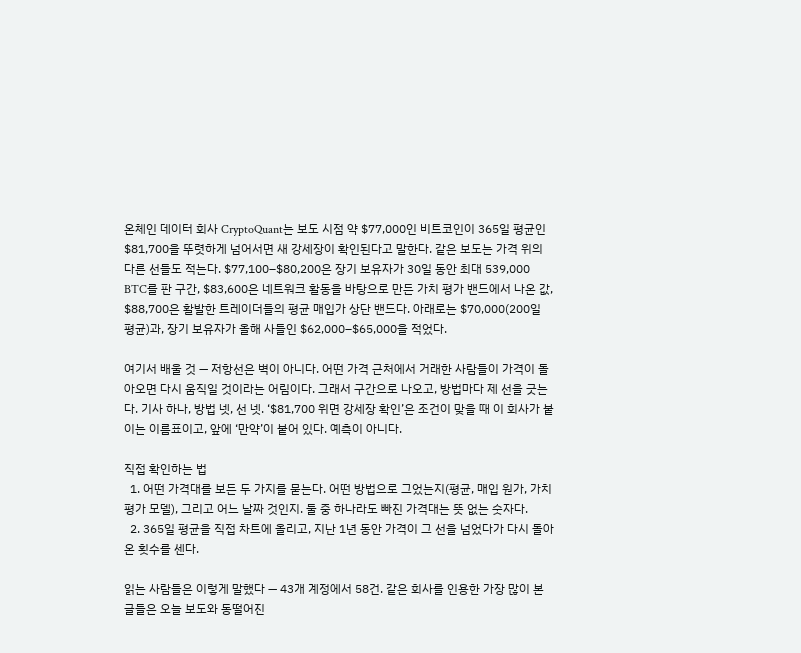온체인 데이터 회사 CryptoQuant는 보도 시점 약 $77,000인 비트코인이 365일 평균인 $81,700을 뚜렷하게 넘어서면 새 강세장이 확인된다고 말한다. 같은 보도는 가격 위의 다른 선들도 적는다. $77,100–$80,200은 장기 보유자가 30일 동안 최대 539,000 BTC를 판 구간, $83,600은 네트워크 활동을 바탕으로 만든 가치 평가 밴드에서 나온 값, $88,700은 활발한 트레이더들의 평균 매입가 상단 밴드다. 아래로는 $70,000(200일 평균)과, 장기 보유자가 올해 사들인 $62,000–$65,000을 적었다.

여기서 배울 것 — 저항선은 벽이 아니다. 어떤 가격 근처에서 거래한 사람들이 가격이 돌아오면 다시 움직일 것이라는 어림이다. 그래서 구간으로 나오고, 방법마다 제 선을 긋는다. 기사 하나, 방법 넷, 선 넷. ‘$81,700 위면 강세장 확인’은 조건이 맞을 때 이 회사가 붙이는 이름표이고, 앞에 ‘만약’이 붙어 있다. 예측이 아니다.

직접 확인하는 법
  1. 어떤 가격대를 보든 두 가지를 묻는다. 어떤 방법으로 그었는지(평균, 매입 원가, 가치 평가 모델), 그리고 어느 날짜 것인지. 둘 중 하나라도 빠진 가격대는 뜻 없는 숫자다.
  2. 365일 평균을 직접 차트에 올리고, 지난 1년 동안 가격이 그 선을 넘었다가 다시 돌아온 횟수를 센다.

읽는 사람들은 이렇게 말했다 — 43개 계정에서 58건. 같은 회사를 인용한 가장 많이 본 글들은 오늘 보도와 동떨어진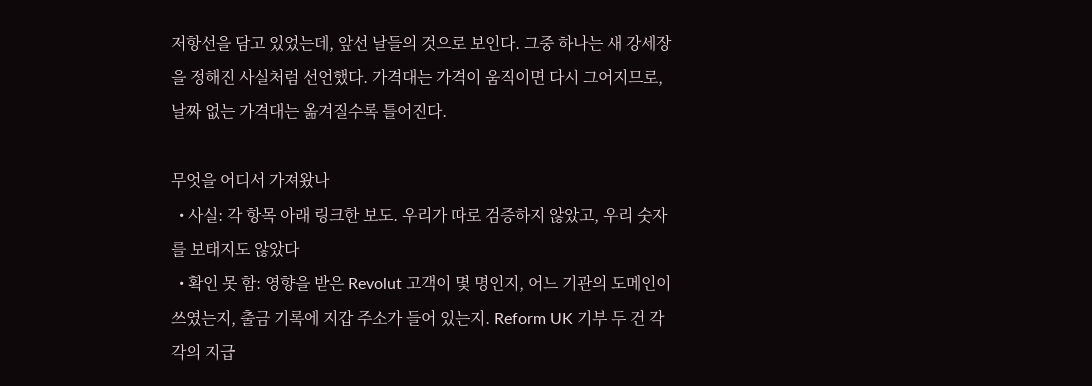저항선을 담고 있었는데, 앞선 날들의 것으로 보인다. 그중 하나는 새 강세장을 정해진 사실처럼 선언했다. 가격대는 가격이 움직이면 다시 그어지므로, 날짜 없는 가격대는 옮겨질수록 틀어진다.

무엇을 어디서 가져왔나
  • 사실: 각 항목 아래 링크한 보도. 우리가 따로 검증하지 않았고, 우리 숫자를 보태지도 않았다
  • 확인 못 함: 영향을 받은 Revolut 고객이 몇 명인지, 어느 기관의 도메인이 쓰였는지, 출금 기록에 지갑 주소가 들어 있는지. Reform UK 기부 두 건 각각의 지급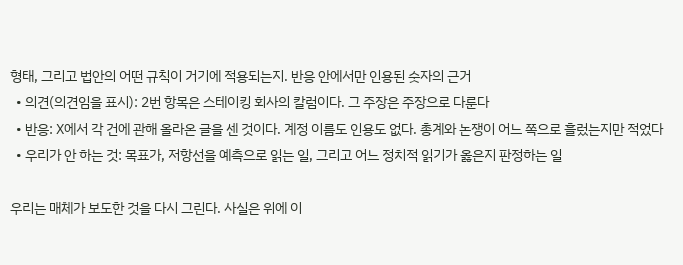형태, 그리고 법안의 어떤 규칙이 거기에 적용되는지. 반응 안에서만 인용된 숫자의 근거
  • 의견(의견임을 표시): 2번 항목은 스테이킹 회사의 칼럼이다. 그 주장은 주장으로 다룬다
  • 반응: X에서 각 건에 관해 올라온 글을 센 것이다. 계정 이름도 인용도 없다. 총계와 논쟁이 어느 쪽으로 흘렀는지만 적었다
  • 우리가 안 하는 것: 목표가, 저항선을 예측으로 읽는 일, 그리고 어느 정치적 읽기가 옳은지 판정하는 일

우리는 매체가 보도한 것을 다시 그린다. 사실은 위에 이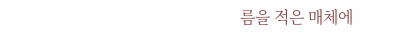름을 적은 매체에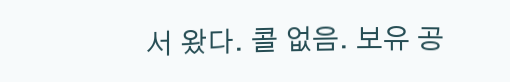서 왔다. 콜 없음. 보유 공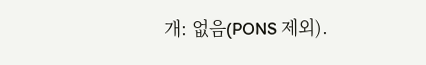개: 없음(PONS 제외).